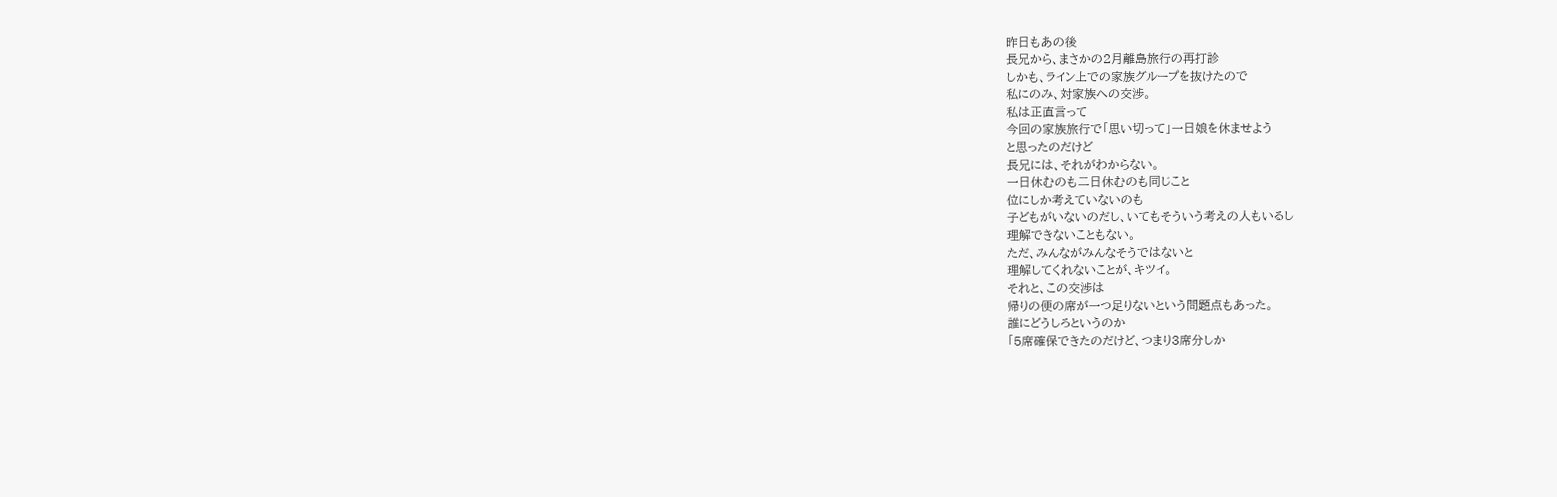昨日もあの後
長兄から、まさかの2月離島旅行の再打診
しかも、ライン上での家族グループを抜けたので
私にのみ、対家族への交渉。
私は正直言って
今回の家族旅行で「思い切って」一日娘を休ませよう
と思ったのだけど
長兄には、それがわからない。
一日休むのも二日休むのも同じこと
位にしか考えていないのも
子どもがいないのだし、いてもそういう考えの人もいるし
理解できないこともない。
ただ、みんながみんなそうではないと
理解してくれないことが、キツイ。
それと、この交渉は
帰りの便の席が一つ足りないという問題点もあった。
誰にどうしろというのか
「5席確保できたのだけど、つまり3席分しか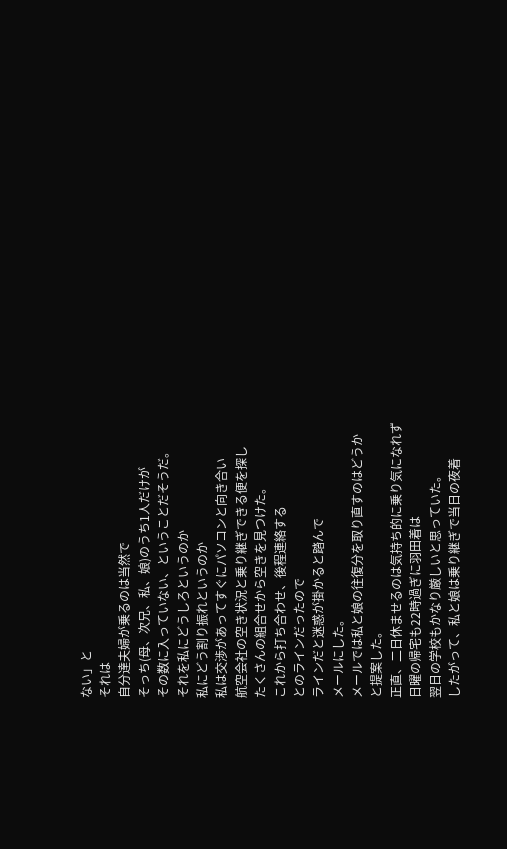ない」と
それは
自分達夫婦が乗るのは当然で
そっち(母、次兄、私、娘)のうち1人だけが
その数に入っていない、ということだそうだ。
それを私にどうしろというのか
私にどう割り振れというのか
私は交渉があってすぐにパソコンと向き合い
航空会社の空き状況と乗り継ぎできる便を探し
たくさんの組合せから空きを見つけた。
これから打ち合わせ、後程連絡する
とのラインだったので
ラインだと迷惑が掛かると踏んで
メールにした。
メールでは私と娘の往復分を取り直すのはどうか
と提案した。
正直、二日休ませるのは気持ち的に乗り気になれず
日曜の帰宅も22時過ぎに羽田着は
翌日の学校もかなり厳しいと思っていた。
したがって、私と娘は乗り継ぎで当日の夜着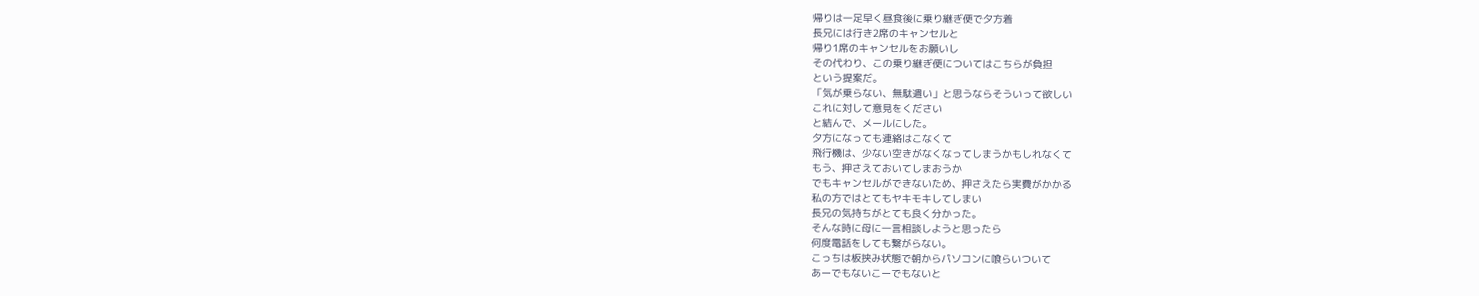帰りは一足早く昼食後に乗り継ぎ便で夕方着
長兄には行き2席のキャンセルと
帰り1席のキャンセルをお願いし
その代わり、この乗り継ぎ便についてはこちらが負担
という提案だ。
「気が乗らない、無駄遣い」と思うならそういって欲しい
これに対して意見をください
と結んで、メールにした。
夕方になっても連絡はこなくて
飛行機は、少ない空きがなくなってしまうかもしれなくて
もう、押さえておいてしまおうか
でもキャンセルができないため、押さえたら実費がかかる
私の方ではとてもヤキモキしてしまい
長兄の気持ちがとても良く分かった。
そんな時に母に一言相談しようと思ったら
何度電話をしても繋がらない。
こっちは板挟み状態で朝からパソコンに喰らいついて
あーでもないこーでもないと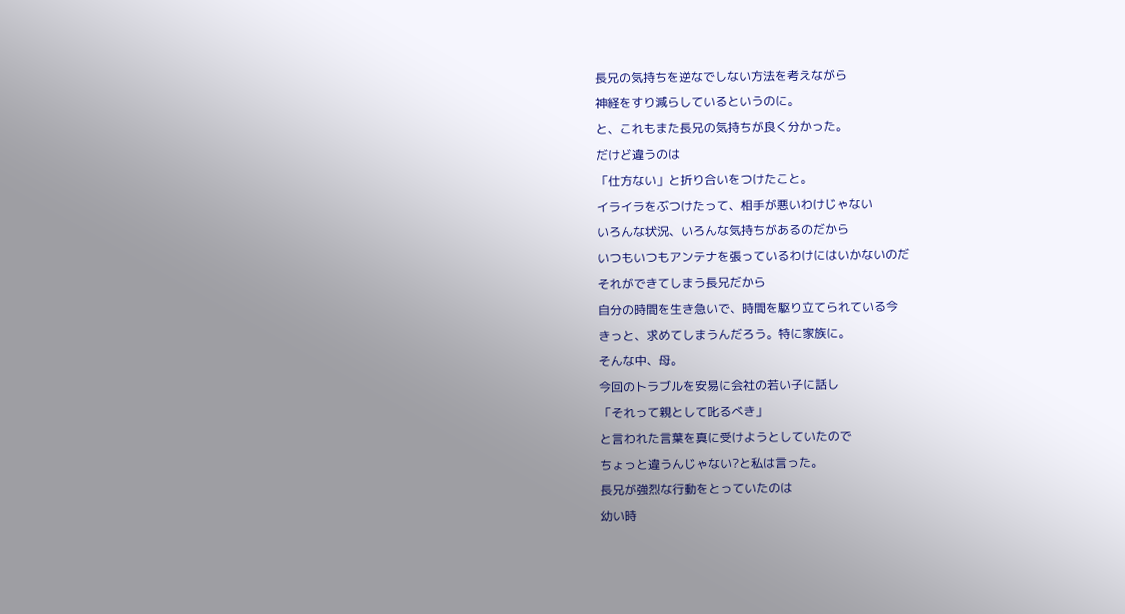長兄の気持ちを逆なでしない方法を考えながら
神経をすり減らしているというのに。
と、これもまた長兄の気持ちが良く分かった。
だけど違うのは
「仕方ない」と折り合いをつけたこと。
イライラをぶつけたって、相手が悪いわけじゃない
いろんな状況、いろんな気持ちがあるのだから
いつもいつもアンテナを張っているわけにはいかないのだ
それができてしまう長兄だから
自分の時間を生き急いで、時間を駆り立てられている今
きっと、求めてしまうんだろう。特に家族に。
そんな中、母。
今回のトラブルを安易に会社の若い子に話し
「それって親として叱るべき」
と言われた言葉を真に受けようとしていたので
ちょっと違うんじゃない?と私は言った。
長兄が強烈な行動をとっていたのは
幼い時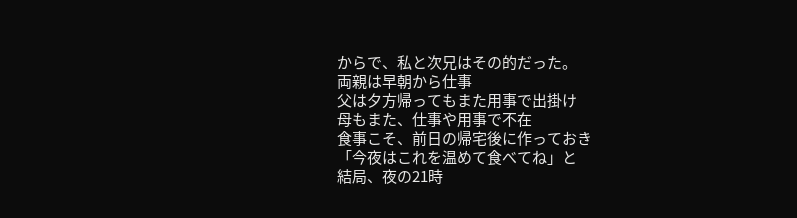からで、私と次兄はその的だった。
両親は早朝から仕事
父は夕方帰ってもまた用事で出掛け
母もまた、仕事や用事で不在
食事こそ、前日の帰宅後に作っておき
「今夜はこれを温めて食べてね」と
結局、夜の21時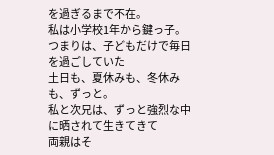を過ぎるまで不在。
私は小学校1年から鍵っ子。
つまりは、子どもだけで毎日を過ごしていた
土日も、夏休みも、冬休みも、ずっと。
私と次兄は、ずっと強烈な中に晒されて生きてきて
両親はそ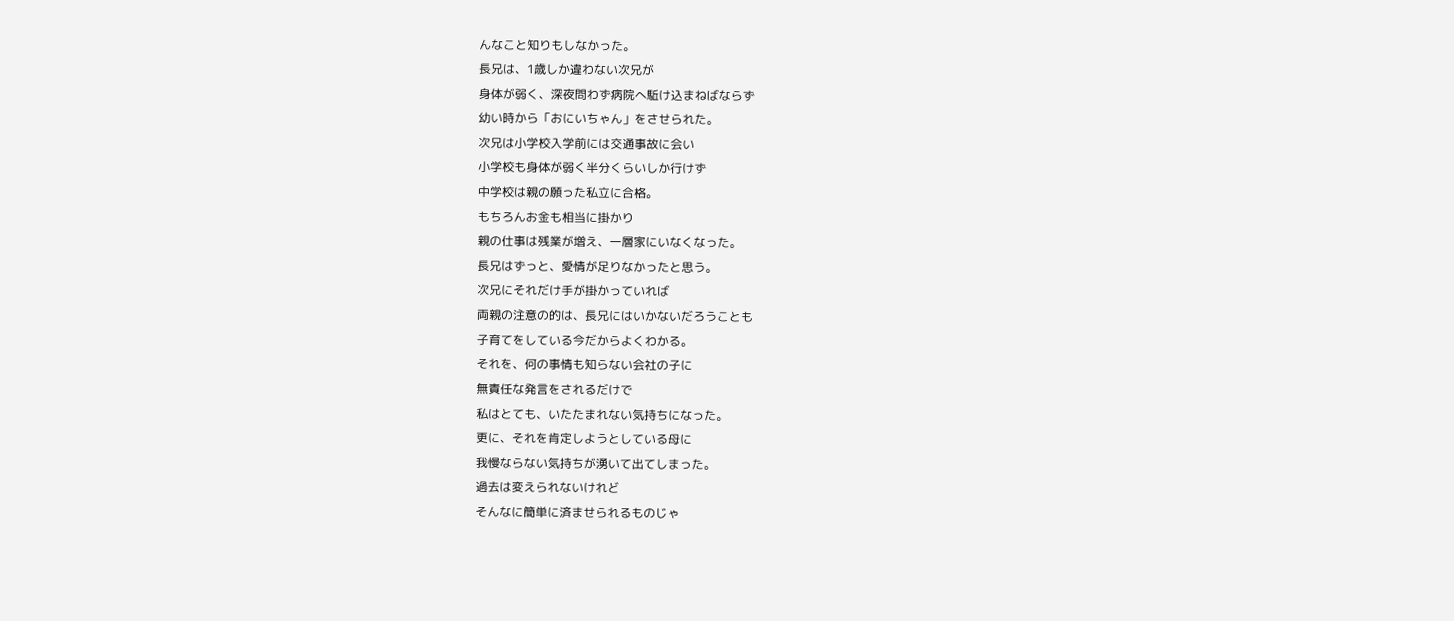んなこと知りもしなかった。
長兄は、1歳しか違わない次兄が
身体が弱く、深夜問わず病院へ駈け込まねばならず
幼い時から「おにいちゃん」をさせられた。
次兄は小学校入学前には交通事故に会い
小学校も身体が弱く半分くらいしか行けず
中学校は親の願った私立に合格。
もちろんお金も相当に掛かり
親の仕事は残業が増え、一層家にいなくなった。
長兄はずっと、愛情が足りなかったと思う。
次兄にそれだけ手が掛かっていれば
両親の注意の的は、長兄にはいかないだろうことも
子育てをしている今だからよくわかる。
それを、何の事情も知らない会社の子に
無責任な発言をされるだけで
私はとても、いたたまれない気持ちになった。
更に、それを肯定しようとしている母に
我慢ならない気持ちが湧いて出てしまった。
過去は変えられないけれど
そんなに簡単に済ませられるものじゃ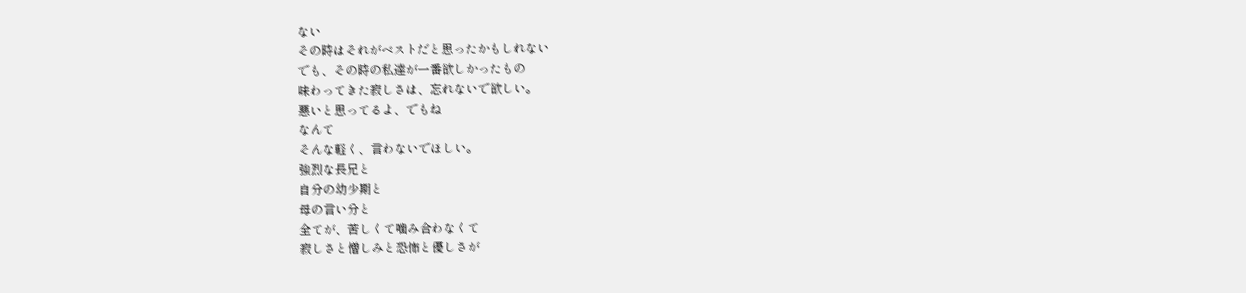ない
その時はそれがベストだと思ったかもしれない
でも、その時の私達が一番欲しかったもの
味わってきた寂しさは、忘れないで欲しい。
悪いと思ってるよ、でもね
なんて
そんな軽く、言わないでほしい。
強烈な長兄と
自分の幼少期と
母の言い分と
全てが、苦しくて噛み合わなくて
寂しさと憎しみと恐怖と優しさが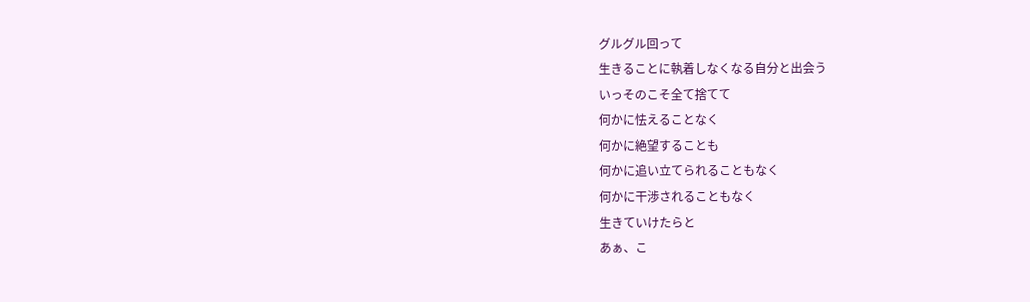グルグル回って
生きることに執着しなくなる自分と出会う
いっそのこそ全て捨てて
何かに怯えることなく
何かに絶望することも
何かに追い立てられることもなく
何かに干渉されることもなく
生きていけたらと
あぁ、こ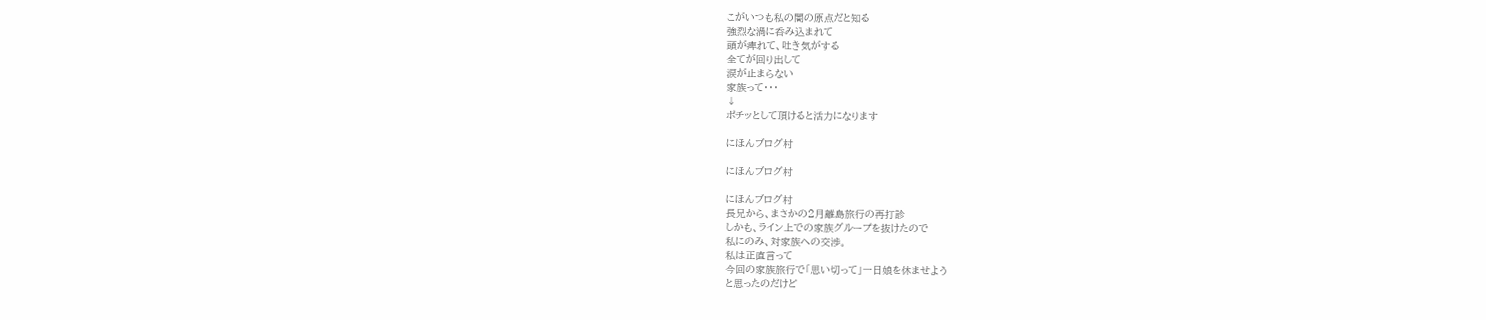こがいつも私の闇の原点だと知る
強烈な渦に呑み込まれて
頭が痺れて、吐き気がする
全てが回り出して
涙が止まらない
家族って・・・
↓
ポチッとして頂けると活力になります

にほんブログ村

にほんブログ村

にほんブログ村
長兄から、まさかの2月離島旅行の再打診
しかも、ライン上での家族グループを抜けたので
私にのみ、対家族への交渉。
私は正直言って
今回の家族旅行で「思い切って」一日娘を休ませよう
と思ったのだけど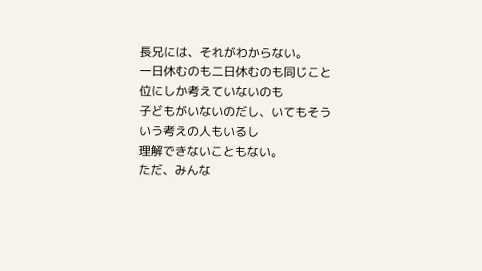長兄には、それがわからない。
一日休むのも二日休むのも同じこと
位にしか考えていないのも
子どもがいないのだし、いてもそういう考えの人もいるし
理解できないこともない。
ただ、みんな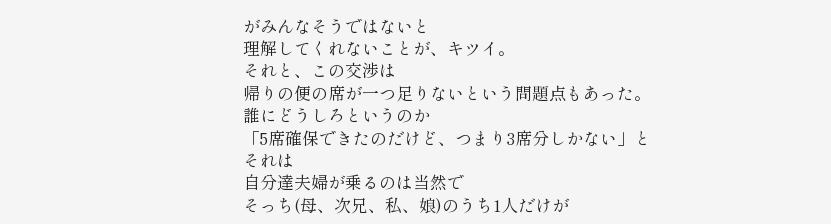がみんなそうではないと
理解してくれないことが、キツイ。
それと、この交渉は
帰りの便の席が一つ足りないという問題点もあった。
誰にどうしろというのか
「5席確保できたのだけど、つまり3席分しかない」と
それは
自分達夫婦が乗るのは当然で
そっち(母、次兄、私、娘)のうち1人だけが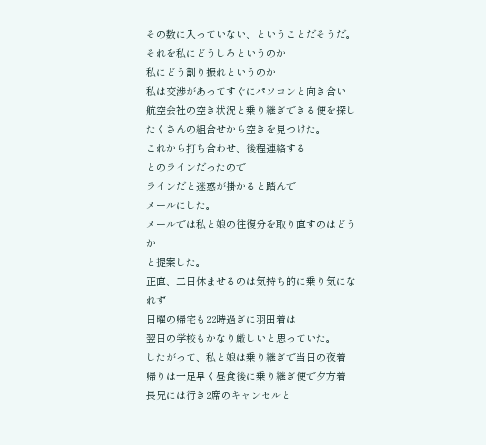その数に入っていない、ということだそうだ。
それを私にどうしろというのか
私にどう割り振れというのか
私は交渉があってすぐにパソコンと向き合い
航空会社の空き状況と乗り継ぎできる便を探し
たくさんの組合せから空きを見つけた。
これから打ち合わせ、後程連絡する
とのラインだったので
ラインだと迷惑が掛かると踏んで
メールにした。
メールでは私と娘の往復分を取り直すのはどうか
と提案した。
正直、二日休ませるのは気持ち的に乗り気になれず
日曜の帰宅も22時過ぎに羽田着は
翌日の学校もかなり厳しいと思っていた。
したがって、私と娘は乗り継ぎで当日の夜着
帰りは一足早く昼食後に乗り継ぎ便で夕方着
長兄には行き2席のキャンセルと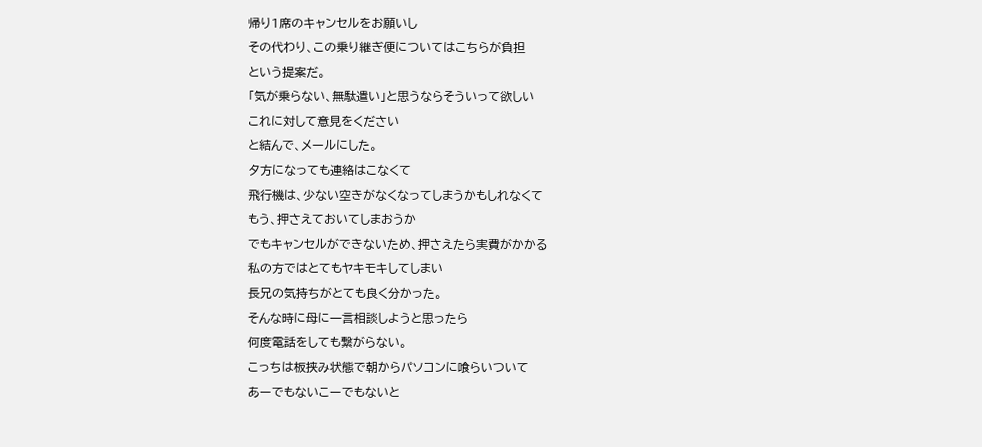帰り1席のキャンセルをお願いし
その代わり、この乗り継ぎ便についてはこちらが負担
という提案だ。
「気が乗らない、無駄遣い」と思うならそういって欲しい
これに対して意見をください
と結んで、メールにした。
夕方になっても連絡はこなくて
飛行機は、少ない空きがなくなってしまうかもしれなくて
もう、押さえておいてしまおうか
でもキャンセルができないため、押さえたら実費がかかる
私の方ではとてもヤキモキしてしまい
長兄の気持ちがとても良く分かった。
そんな時に母に一言相談しようと思ったら
何度電話をしても繋がらない。
こっちは板挟み状態で朝からパソコンに喰らいついて
あーでもないこーでもないと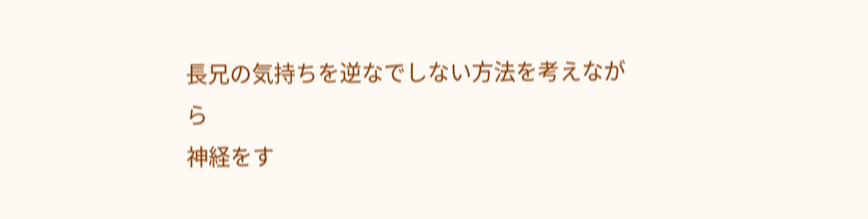長兄の気持ちを逆なでしない方法を考えながら
神経をす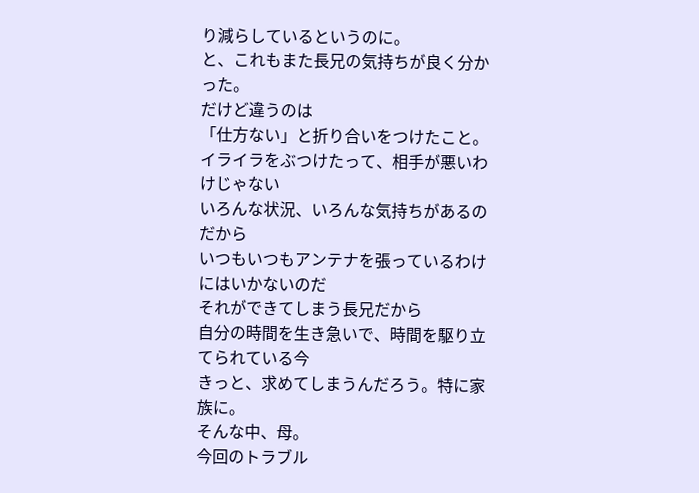り減らしているというのに。
と、これもまた長兄の気持ちが良く分かった。
だけど違うのは
「仕方ない」と折り合いをつけたこと。
イライラをぶつけたって、相手が悪いわけじゃない
いろんな状況、いろんな気持ちがあるのだから
いつもいつもアンテナを張っているわけにはいかないのだ
それができてしまう長兄だから
自分の時間を生き急いで、時間を駆り立てられている今
きっと、求めてしまうんだろう。特に家族に。
そんな中、母。
今回のトラブル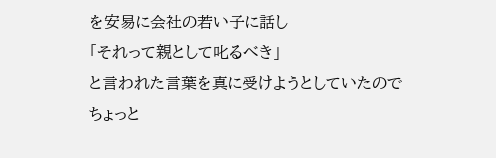を安易に会社の若い子に話し
「それって親として叱るべき」
と言われた言葉を真に受けようとしていたので
ちょっと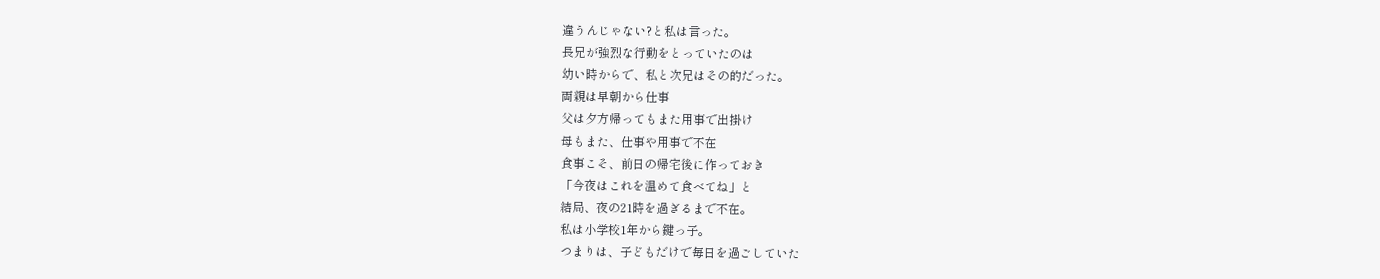違うんじゃない?と私は言った。
長兄が強烈な行動をとっていたのは
幼い時からで、私と次兄はその的だった。
両親は早朝から仕事
父は夕方帰ってもまた用事で出掛け
母もまた、仕事や用事で不在
食事こそ、前日の帰宅後に作っておき
「今夜はこれを温めて食べてね」と
結局、夜の21時を過ぎるまで不在。
私は小学校1年から鍵っ子。
つまりは、子どもだけで毎日を過ごしていた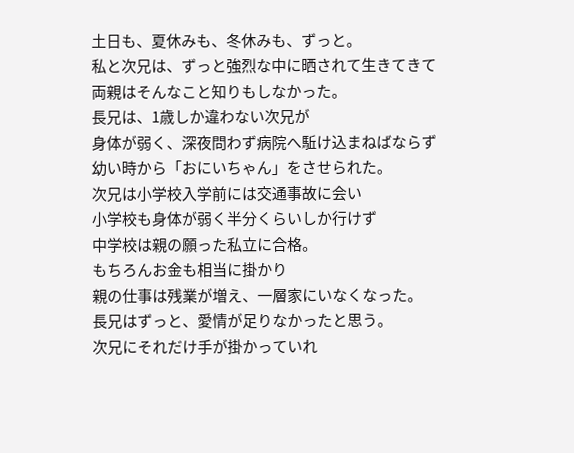土日も、夏休みも、冬休みも、ずっと。
私と次兄は、ずっと強烈な中に晒されて生きてきて
両親はそんなこと知りもしなかった。
長兄は、1歳しか違わない次兄が
身体が弱く、深夜問わず病院へ駈け込まねばならず
幼い時から「おにいちゃん」をさせられた。
次兄は小学校入学前には交通事故に会い
小学校も身体が弱く半分くらいしか行けず
中学校は親の願った私立に合格。
もちろんお金も相当に掛かり
親の仕事は残業が増え、一層家にいなくなった。
長兄はずっと、愛情が足りなかったと思う。
次兄にそれだけ手が掛かっていれ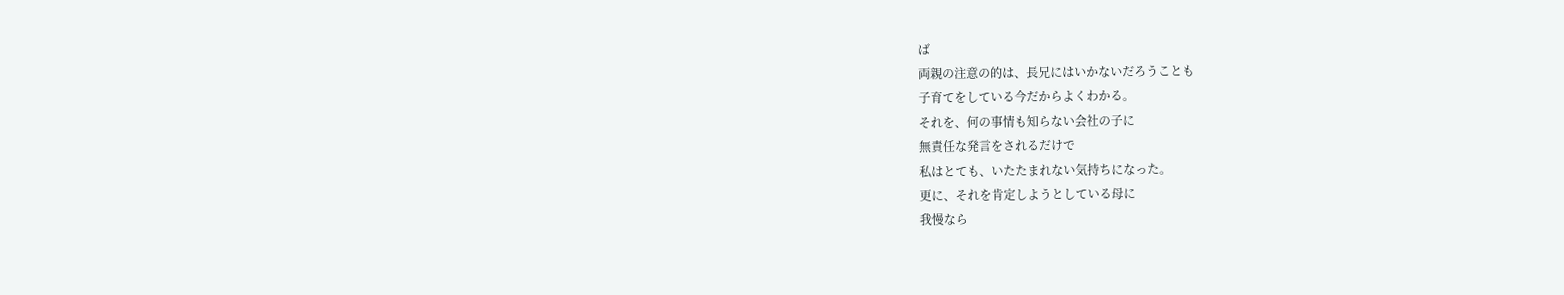ば
両親の注意の的は、長兄にはいかないだろうことも
子育てをしている今だからよくわかる。
それを、何の事情も知らない会社の子に
無責任な発言をされるだけで
私はとても、いたたまれない気持ちになった。
更に、それを肯定しようとしている母に
我慢なら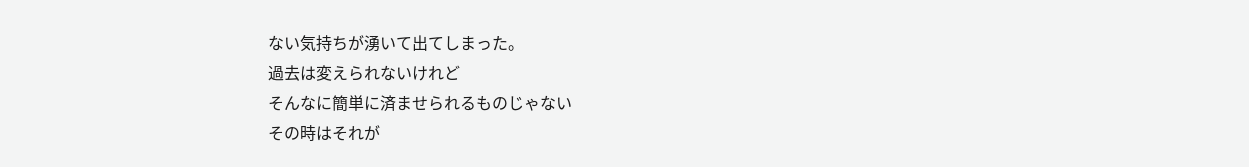ない気持ちが湧いて出てしまった。
過去は変えられないけれど
そんなに簡単に済ませられるものじゃない
その時はそれが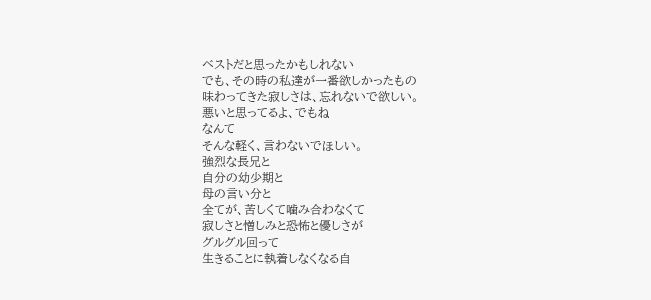ベストだと思ったかもしれない
でも、その時の私達が一番欲しかったもの
味わってきた寂しさは、忘れないで欲しい。
悪いと思ってるよ、でもね
なんて
そんな軽く、言わないでほしい。
強烈な長兄と
自分の幼少期と
母の言い分と
全てが、苦しくて噛み合わなくて
寂しさと憎しみと恐怖と優しさが
グルグル回って
生きることに執着しなくなる自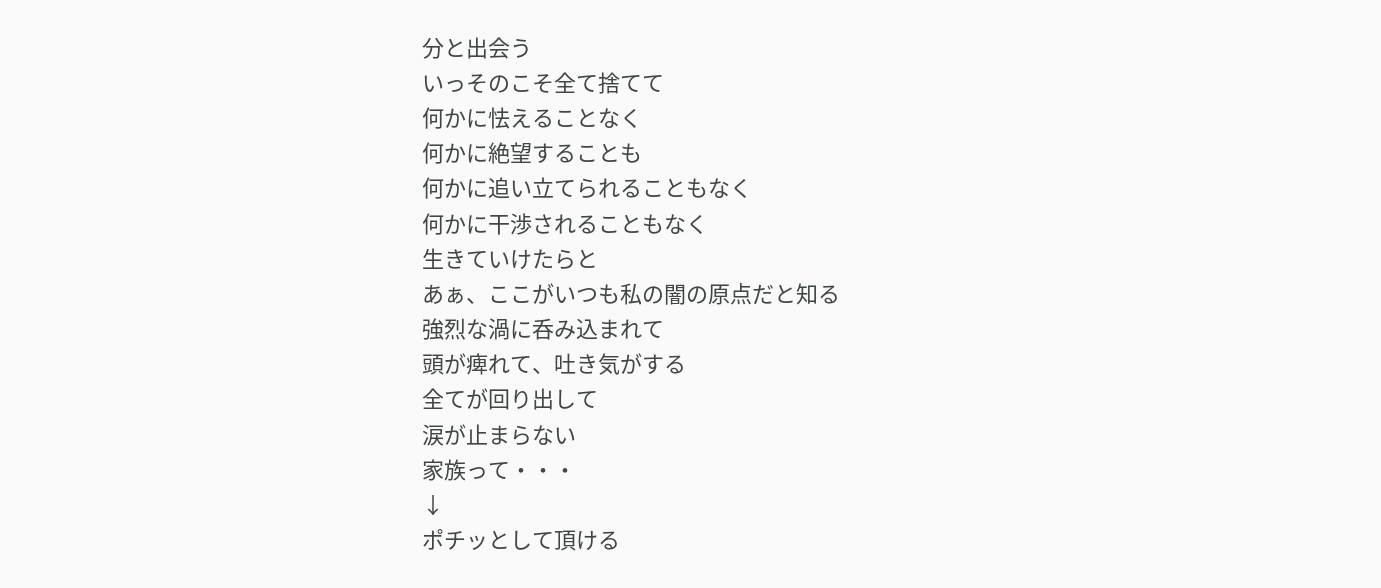分と出会う
いっそのこそ全て捨てて
何かに怯えることなく
何かに絶望することも
何かに追い立てられることもなく
何かに干渉されることもなく
生きていけたらと
あぁ、ここがいつも私の闇の原点だと知る
強烈な渦に呑み込まれて
頭が痺れて、吐き気がする
全てが回り出して
涙が止まらない
家族って・・・
↓
ポチッとして頂ける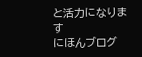と活力になります
にほんブログ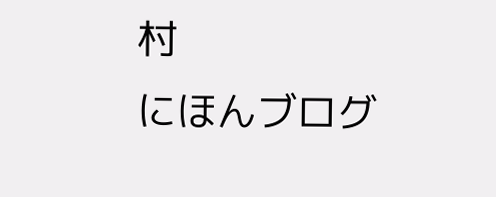村
にほんブログ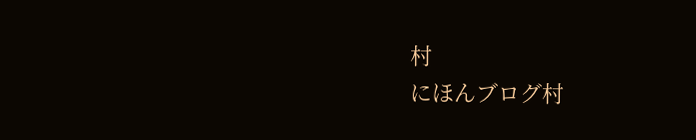村
にほんブログ村